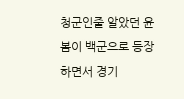청군인줄 알았던 윤봄이 백군으로 등장하면서 경기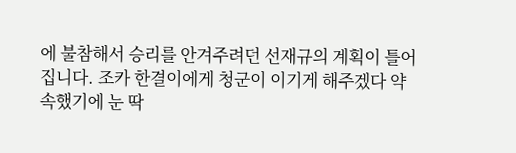에 불참해서 승리를 안겨주려던 선재규의 계획이 틀어집니다. 조카 한결이에게 청군이 이기게 해주겠다 약속했기에 눈 딱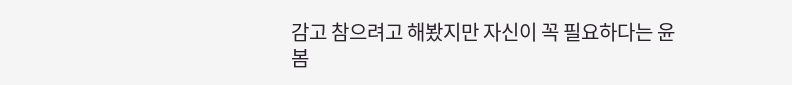감고 참으려고 해봤지만 자신이 꼭 필요하다는 윤봄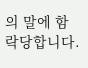의 말에 함락당합니다.